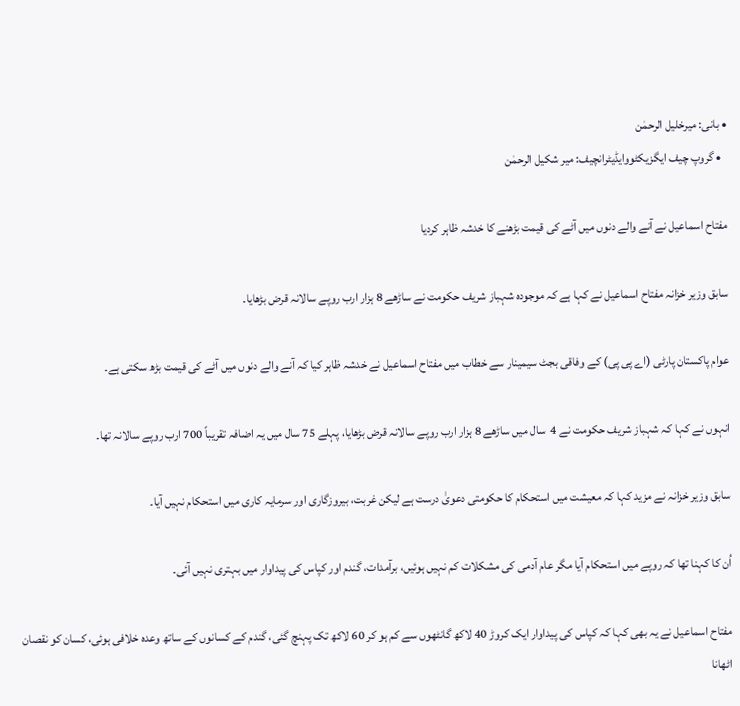• بانی: میرخلیل الرحمٰن
  • گروپ چیف ایگزیکٹووایڈیٹرانچیف: میر شکیل الرحمٰن

مفتاح اسماعیل نے آنے والے دنوں میں آٹے کی قیمت بڑھنے کا خدشہ ظاہر کردیا

سابق وزیر خزانہ مفتاح اسماعیل نے کہا ہے کہ موجودہ شہباز شریف حکومت نے ساڑھے 8 ہزار ارب روپے سالانہ قرض بڑھایا۔

عوام پاکستان پارٹی (اے پی پی) کے وفاقی بجٹ سیمینار سے خطاب میں مفتاح اسماعیل نے خدشہ ظاہر کیا کہ آنے والے دنوں میں آٹے کی قیمت بڑھ سکتی ہے۔

انہوں نے کہا کہ شہباز شریف حکومت نے 4  سال میں ساڑھے 8 ہزار ارب روپے سالانہ قرض بڑھایا، پہلے 75 سال میں یہ اضافہ تقریباً 700 ارب روپے سالانہ تھا۔

سابق وزیر خزانہ نے مزید کہا کہ معیشت میں استحکام کا حکومتی دعویٰ درست ہے لیکن غربت، بیروزگاری اور سرمایہ کاری میں استحکام نہیں آیا۔

اُن کا کہنا تھا کہ روپے میں استحکام آیا مگر عام آدمی کی مشکلات کم نہیں ہوئیں، برآمدات، گندم اور کپاس کی پیداوار میں بہتری نہیں آئی۔

مفتاح اسماعیل نے یہ بھی کہا کہ کپاس کی پیداوار ایک کروڑ 40 لاکھ گانٹھوں سے کم ہو کر 60 لاکھ تک پہنچ گئی، گندم کے کسانوں کے ساتھ وعدہ خلافی ہوئی، کسان کو نقصان اٹھانا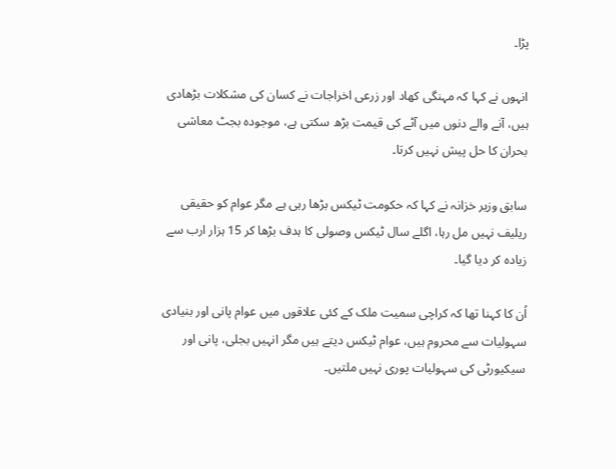پڑا۔

انہوں نے کہا کہ مہنگی کھاد اور زرعی اخراجات نے کسان کی مشکلات بڑھادی ہیں، آنے والے دنوں میں آٹے کی قیمت بڑھ سکتی ہے، موجودہ بجٹ معاشی بحران کا حل پیش نہیں کرتا۔

سابق وزیر خزانہ نے کہا کہ حکومت ٹیکس بڑھا رہی ہے مگر عوام کو حقیقی ریلیف نہیں مل رہا، اگلے سال ٹیکس وصولی کا ہدف بڑھا کر 15 ہزار ارب سے زیادہ کر دیا گیا۔

اُن کا کہنا تھا کہ کراچی سمیت ملک کے کئی علاقوں میں عوام پانی اور بنیادی سہولیات سے محروم ہیں، عوام ٹیکس دیتے ہیں مگر انہیں بجلی، پانی اور سیکیورٹی کی سہولیات پوری نہیں ملتیں۔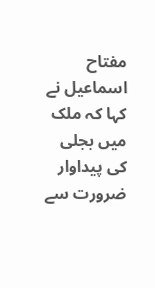مفتاح اسماعیل نے کہا کہ ملک میں بجلی کی پیداوار ضرورت سے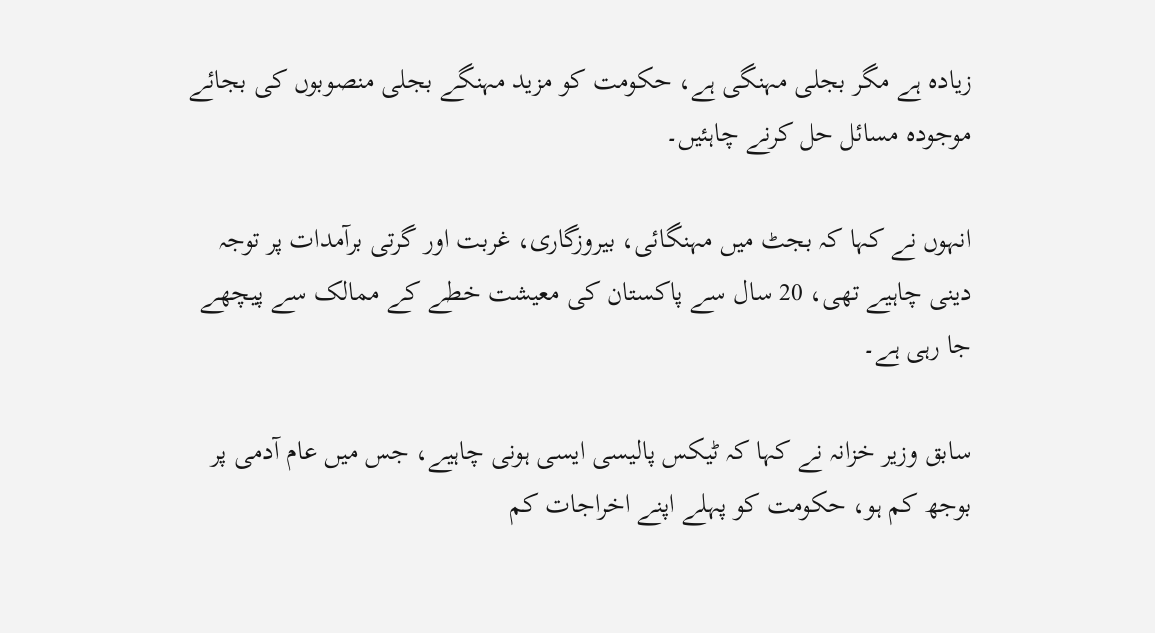زیادہ ہے مگر بجلی مہنگی ہے، حکومت کو مزید مہنگے بجلی منصوبوں کی بجائے موجودہ مسائل حل کرنے چاہئیں۔

انہوں نے کہا کہ بجٹ میں مہنگائی، بیروزگاری، غربت اور گرتی برآمدات پر توجہ دینی چاہیے تھی، 20 سال سے پاکستان کی معیشت خطے کے ممالک سے پیچھے جا رہی ہے۔

سابق وزیر خزانہ نے کہا کہ ٹیکس پالیسی ایسی ہونی چاہیے، جس میں عام آدمی پر بوجھ کم ہو، حکومت کو پہلے اپنے اخراجات کم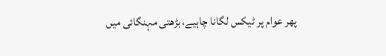پھر عوام پر ٹیکس لگانا چاہیے، بڑھتی مہنگائی میں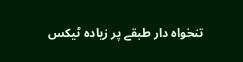تنخواہ دار طبقے پر زیادہ ٹیکس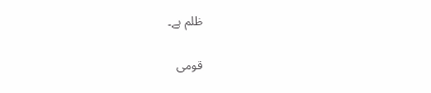ظلم ہے۔

قومی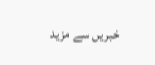خبریں سے مزید